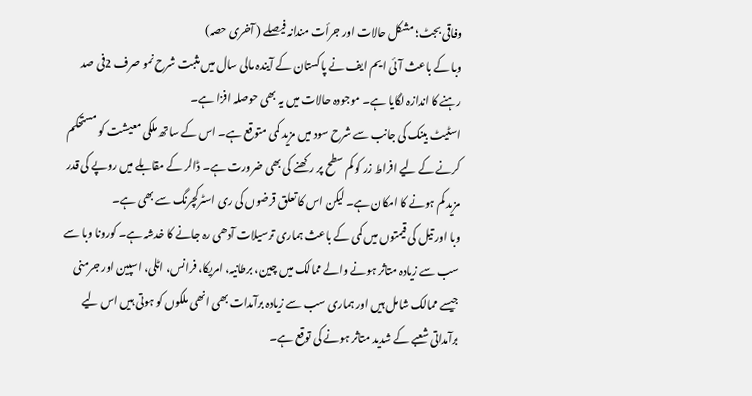وفاقی بجٹ؛ مشکل حالات اور جرأت مندانہ فیصلے ( آخری حصہ)
وبا کے باعث آئی ایم ایف نے پاکستان کے آیندہ مالی سال میں مثبت شرح نمو صرف 2فی صد رہنے کا اندازہ لگایا ہے۔ موجودہ حالات میں یہ بھی حوصلہ افزا ہے۔
اسٹیٹ بینک کی جانب سے شرح سود میں مزید کمی متوقع ہے۔ اس کے ساتھ ملکی معیشت کو مستحکم کرنے کے لیے افراط زر کو کم سطح پر رکھنے کی بھی ضرورت ہے۔ ڈالر کے مقابلے میں روپے کی قدر مزید کم ہونے کا امکان ہے۔ لیکن اس کا تعلق قرضوں کی ری اسٹرکچرنگ سے بھی ہے۔
وبا اور تیل کی قیمتوں میں کمی کے باعث ہماری ترسیلات آدھی رہ جانے کا خدشہ ہے۔ کورونا وبا سے سب سے زیادہ متاثر ہونے والے ممالک میں چین، برطانیہ، امریکا، فرانس، اٹلی، اسپین اور جرمنی جیسے ممالک شامل ہیں اور ہماری سب سے زیادہ برآمدات بھی انھی ملکوں کو ہوتی ہیں اس لیے برآمداتی شعبے کے شدید متاثر ہونے کی توقع ہے۔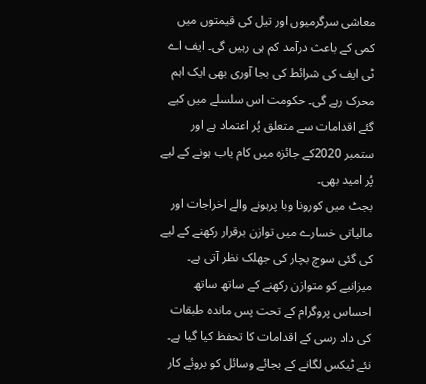معاشی سرگرمیوں اور تیل کی قیمتوں میں کمی کے باعث درآمد کم ہی رہیں گی۔ ایف اے ٹی ایف کی شرائط کی بجا آوری بھی ایک اہم محرک رہے گی۔ حکومت اس سلسلے میں کیے گئے اقدامات سے متعلق پُر اعتماد ہے اور ستمبر 2020کے جائزہ میں کام یاب ہونے کے لیے پُر امید بھی۔
بجٹ میں کورونا وبا پرہونے والے اخراجات اور مالیاتی خسارے میں توازن برقرار رکھنے کے لیے کی گئی سوچ بچار کی جھلک نظر آتی ہے۔
میزانیے کو متوازن رکھنے کے ساتھ ساتھ احساس پروگرام کے تحت پس ماندہ طبقات کی داد رسی کے اقدامات کا تحفظ کیا گیا ہے۔ نئے ٹیکس لگانے کے بجائے وسائل کو بروئے کار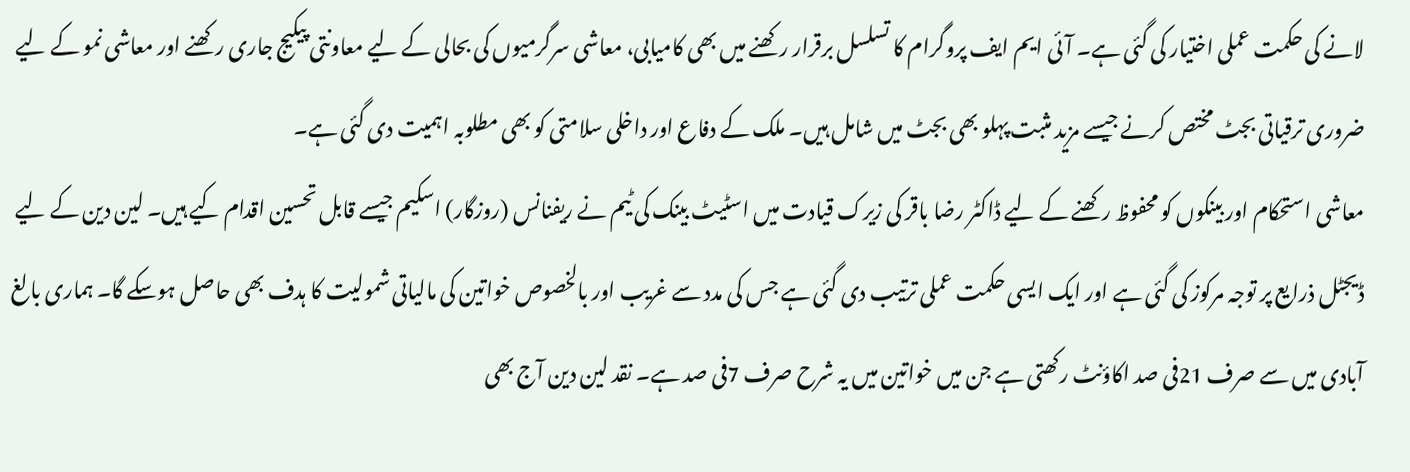لانے کی حکمت عملی اختیار کی گئی ہے۔ آئی ایم ایف پروگرام کا تسلسل برقرار رکھنے میں بھی کامیابی، معاشی سرگرمیوں کی بحالی کے لیے معاونتی پیکیج جاری رکھنے اور معاشی نمو کے لیے ضروری ترقیاتی بجٹ مختص کرنے جیسے مزید مثبت پہلو بھی بجٹ میں شامل ہیں۔ ملک کے دفاع اور داخلی سلامتی کو بھی مطلوبہ اہمیت دی گئی ہے۔
معاشی استحکام اور بینکوں کو محفوظ رکھنے کے لیے ڈاکٹر رضا باقر کی زیرک قیادت میں اسٹیٹ بینک کی ٹیم نے ریفنانس (روزگار) اسکیم جیسے قابل تحسین اقدام کیے ہیں۔ لین دین کے لیے ڈیجٹل ذرایع پر توجہ مرکوز کی گئی ہے اور ایک ایسی حکمت عملی ترتیب دی گئی ہے جس کی مدد سے غریب اور بالخصوص خواتین کی مالیاتی شمولیت کا ہدف بھی حاصل ہوسکے گا۔ ہماری بالغ آبادی میں سے صرف 21فی صد اکاؤنٹ رکھتی ہے جن میں خواتین میں یہ شرح صرف 7فی صد ہے۔ نقد لین دین آج بھی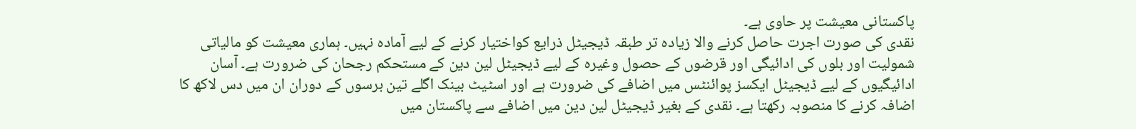پاکستانی معیشت پر حاوی ہے۔
نقدی کی صورت اجرت حاصل کرنے والا زیادہ تر طبقہ ڈیجیٹل ذرایع کواختیار کرنے کے لیے آمادہ نہیں۔ ہماری معیشت کو مالیاتی شمولیت اور بلوں کی ادائیگی اور قرضوں کے حصول وغیرہ کے لیے ڈیجیٹل لین دین کے مستحکم رجحان کی ضرورت ہے۔ آسان ادائیگیوں کے لیے ڈیجیٹل ایکسز پوائنٹس میں اضافے کی ضرورت ہے اور اسٹیٹ بینک اگلے تین برسوں کے دوران ان میں دس لاکھ کا اضافہ کرنے کا منصوبہ رکھتا ہے۔ نقدی کے بغیر ڈیجیٹل لین دین میں اضافے سے پاکستان میں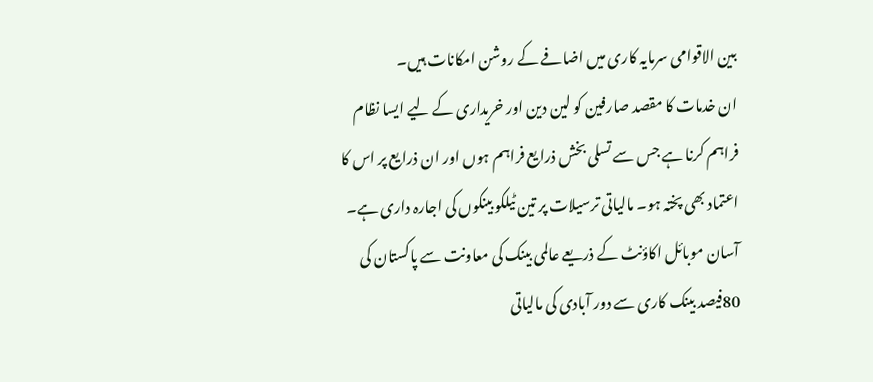بین الاقوامی سرمایہ کاری میں اضافے کے روشن امکانات ہیں۔
ان خدمات کا مقصد صارفین کو لین دین اور خریداری کے لیے ایسا نظام فراہم کرنا ہے جس سے تسلی بخش ذرایع فراہم ہوں اور ان ذرایع پر اس کا اعتماد بھی پختہ ہو۔ مالیاتی ترسیلات پر تین ٹیلکو بینکوں کی اجارہ داری ہے۔ آسان موبائل اکاؤنٹ کے ذریعے عالمی بینک کی معاونت سے پاکستان کی 80فیصد بینک کاری سے دور آبادی کی مالیاتی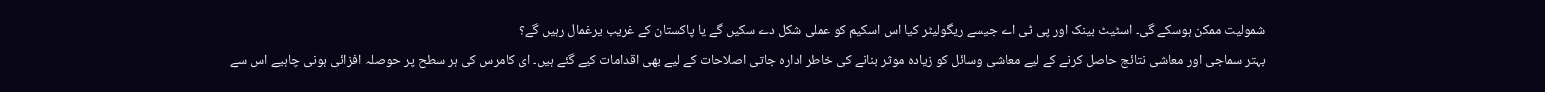شمولیت ممکن ہوسکے گی۔ اسٹیٹ بینک اور پی ٹی اے جیسے ریگولیٹر کیا اس اسکیم کو عملی شکل دے سکیں گے یا پاکستان کے غریب یرغمال رہیں گے؟
بہتر سماجی اور معاشی نتائج حاصل کرنے کے لیے معاشی وسائل کو زیادہ موثر بنانے کی خاطر ادارہ جاتی اصلاحات کے لیے بھی اقدامات کیے گئے ہیں۔ ای کامرس کی ہر سطح پر حوصلہ افزائی ہونی چاہیے اس سے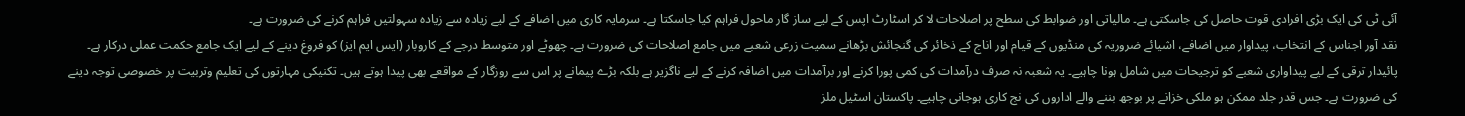آئی ٹی کی ایک بڑی افرادی قوت حاصل کی جاسکتی ہے۔ مالیاتی اور ضوابط کی سطح پر اصلاحات لا کر اسٹارٹ اپس کے لیے ساز گار ماحول فراہم کیا جاسکتا ہے۔ سرمایہ کاری میں اضافے کے لیے زیادہ سے زیادہ سہولتیں فراہم کرنے کی ضرورت ہے۔
نقد آور اجناس کے انتخاب، پیداوار میں اضافے، اشیائے ضروریہ کی منڈیوں کے قیام اور اناج کے ذخائر کی گنجائش بڑھانے سمیت زرعی شعبے میں جامع اصلاحات کی ضرورت ہے۔ چھوٹے اور متوسط درجے کے کاروبار (ایس ایم ایز) کو فروغ دینے کے لیے ایک جامع حکمت عملی درکار ہے۔
پائیدار ترقی کے لیے پیداواری شعبے کو ترجیحات میں شامل ہونا چاہیے۔ یہ شعبہ نہ صرف درآمدات کی کمی پورا کرنے اور برآمدات میں اضافہ کرنے کے لیے ناگزیر ہے بلکہ بڑے پیمانے پر اس سے روزگار کے مواقعے بھی پیدا ہوتے ہیں۔ تکنیکی مہارتوں کی تعلیم وتربیت پر خصوصی توجہ دینے کی ضرورت ہے۔ جس قدر جلد ممکن ہو ملکی خزانے پر بوجھ بننے والے اداروں کی نج کاری ہوجانی چاہیے۔ پاکستان اسٹیل ملز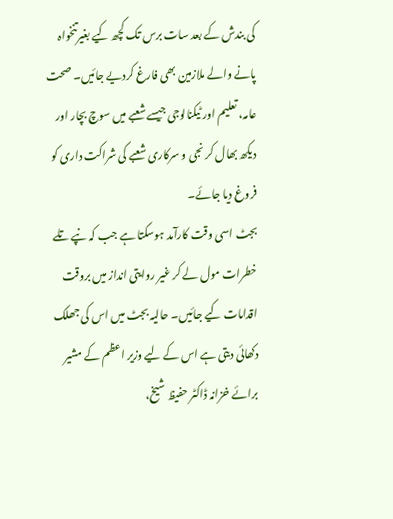کی بندش کے بعد سات برس تک کچھ کیے بغیرتنخواہ پانے والے ملازمین بھی فارغ کردیے جائیں۔ صحت عامہ، تعلیم اور ٹیکنالوجی جیسے شعبے میں سوچ بچار اور دیکھ بھال کر نجی و سرکاری شعبے کی شراکت داری کو فروغ دیا جائے۔
بجٹ اسی وقت کارآمد ہوسکتا ہے جب کہ نپے تلے خطرات مول لے کر غیر روایتی انداز میں بروقت اقدامات کیے جائیں۔ حالیہ بجٹ میں اس کی جھلک دکھائی دیتی ہے اس کے لیے وزیر اعظم کے مشیر برائے خزانہ ڈاکٹر حفیظ شیخ،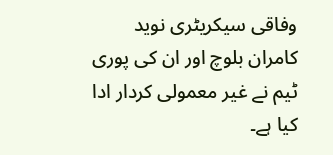وفاقی سیکریٹری نوید کامران بلوچ اور ان کی پوری ٹیم نے غیر معمولی کردار ادا کیا ہے۔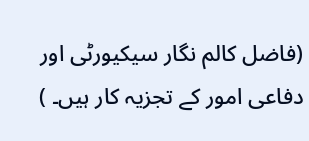(فاضل کالم نگار سیکیورٹی اور دفاعی امور کے تجزیہ کار ہیں۔ )